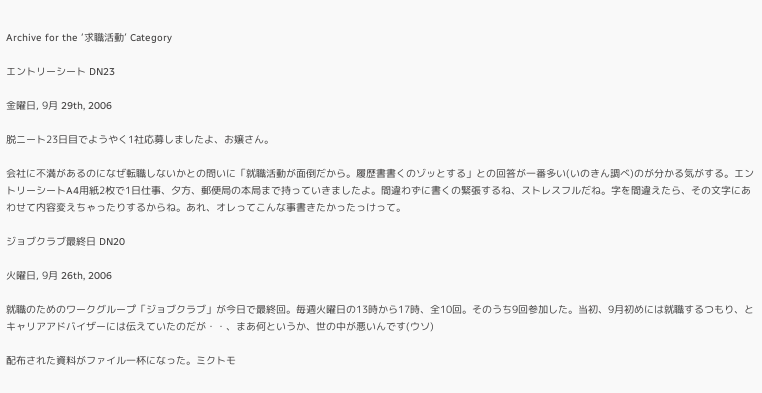Archive for the ‘求職活動’ Category

エントリーシート DN23

金曜日, 9月 29th, 2006

脱ニート23日目でようやく1社応募しましたよ、お嬢さん。

会社に不満があるのになぜ転職しないかとの問いに「就職活動が面倒だから。履歴書書くのゾッとする」との回答が一番多い(いのきん調べ)のが分かる気がする。エントリーシートA4用紙2枚で1日仕事、夕方、郵便局の本局まで持っていきましたよ。間違わずに書くの緊張するね、ストレスフルだね。字を間違えたら、その文字にあわせて内容変えちゃったりするからね。あれ、オレってこんな事書きたかったっけって。

ジョブクラブ最終日 DN20

火曜日, 9月 26th, 2006

就職のためのワークグループ「ジョブクラブ」が今日で最終回。毎週火曜日の13時から17時、全10回。そのうち9回参加した。当初、9月初めには就職するつもり、とキャリアアドバイザーには伝えていたのだが・・、まあ何というか、世の中が悪いんです(ウソ)

配布された資料がファイル一杯になった。ミクトモ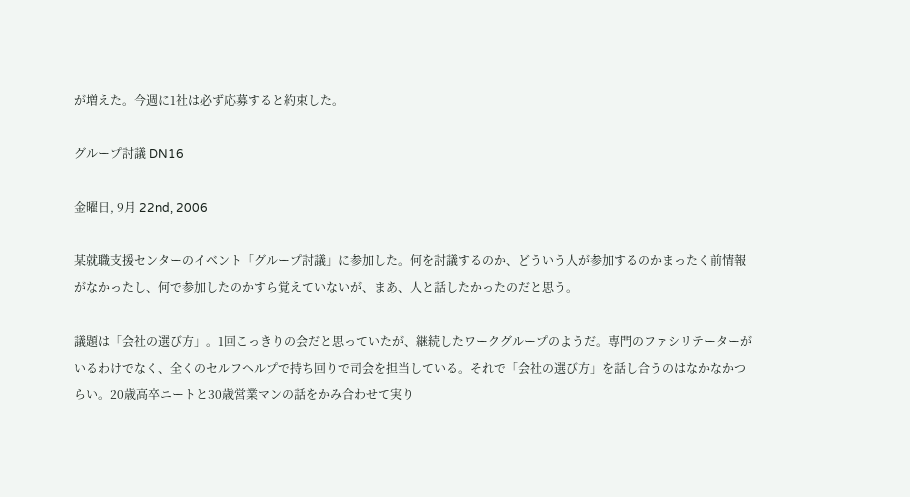が増えた。今週に1社は必ず応募すると約束した。

グループ討議 DN16

金曜日, 9月 22nd, 2006

某就職支援センターのイベント「グループ討議」に参加した。何を討議するのか、どういう人が参加するのかまったく前情報がなかったし、何で参加したのかすら覚えていないが、まあ、人と話したかったのだと思う。

議題は「会社の選び方」。1回こっきりの会だと思っていたが、継続したワークグループのようだ。専門のファシリテーターがいるわけでなく、全くのセルフヘルプで持ち回りで司会を担当している。それで「会社の選び方」を話し合うのはなかなかつらい。20歳高卒ニートと30歳営業マンの話をかみ合わせて実り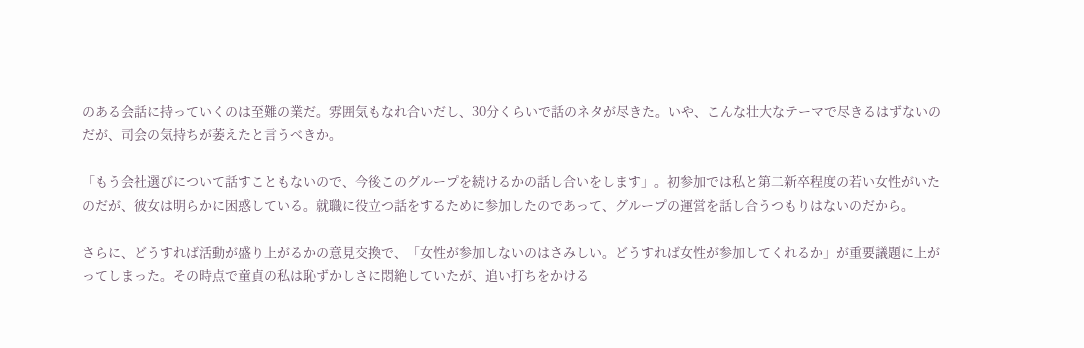のある会話に持っていくのは至難の業だ。雰囲気もなれ合いだし、30分くらいで話のネタが尽きた。いや、こんな壮大なテーマで尽きるはずないのだが、司会の気持ちが萎えたと言うべきか。

「もう会社選びについて話すこともないので、今後このグループを続けるかの話し合いをします」。初参加では私と第二新卒程度の若い女性がいたのだが、彼女は明らかに困惑している。就職に役立つ話をするために参加したのであって、グループの運営を話し合うつもりはないのだから。

さらに、どうすれば活動が盛り上がるかの意見交換で、「女性が参加しないのはさみしい。どうすれば女性が参加してくれるか」が重要議題に上がってしまった。その時点で童貞の私は恥ずかしさに悶絶していたが、追い打ちをかける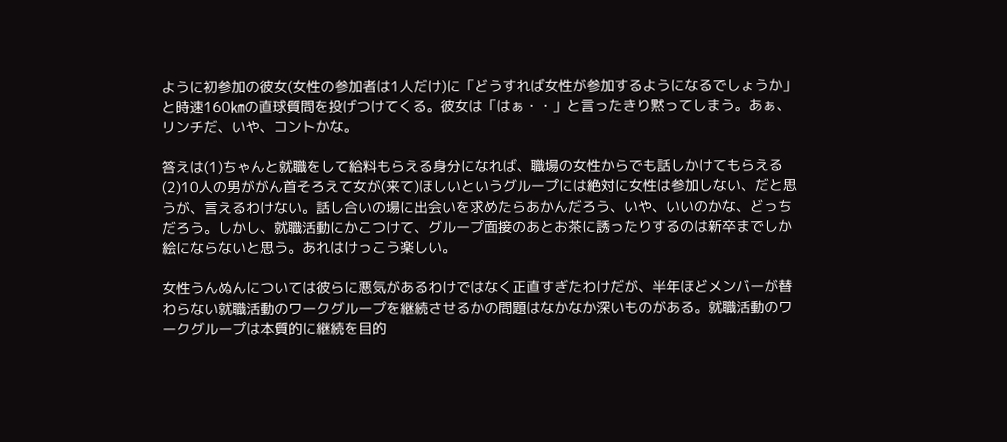ように初参加の彼女(女性の参加者は1人だけ)に「どうすれば女性が参加するようになるでしょうか」と時速160㎞の直球質問を投げつけてくる。彼女は「はぁ・・」と言ったきり黙ってしまう。あぁ、リンチだ、いや、コントかな。

答えは(1)ちゃんと就職をして給料もらえる身分になれば、職場の女性からでも話しかけてもらえる(2)10人の男ががん首そろえて女が(来て)ほしいというグループには絶対に女性は参加しない、だと思うが、言えるわけない。話し合いの場に出会いを求めたらあかんだろう、いや、いいのかな、どっちだろう。しかし、就職活動にかこつけて、グループ面接のあとお茶に誘ったりするのは新卒までしか絵にならないと思う。あれはけっこう楽しい。

女性うんぬんについては彼らに悪気があるわけではなく正直すぎたわけだが、半年ほどメンバーが替わらない就職活動のワークグループを継続させるかの問題はなかなか深いものがある。就職活動のワークグループは本質的に継続を目的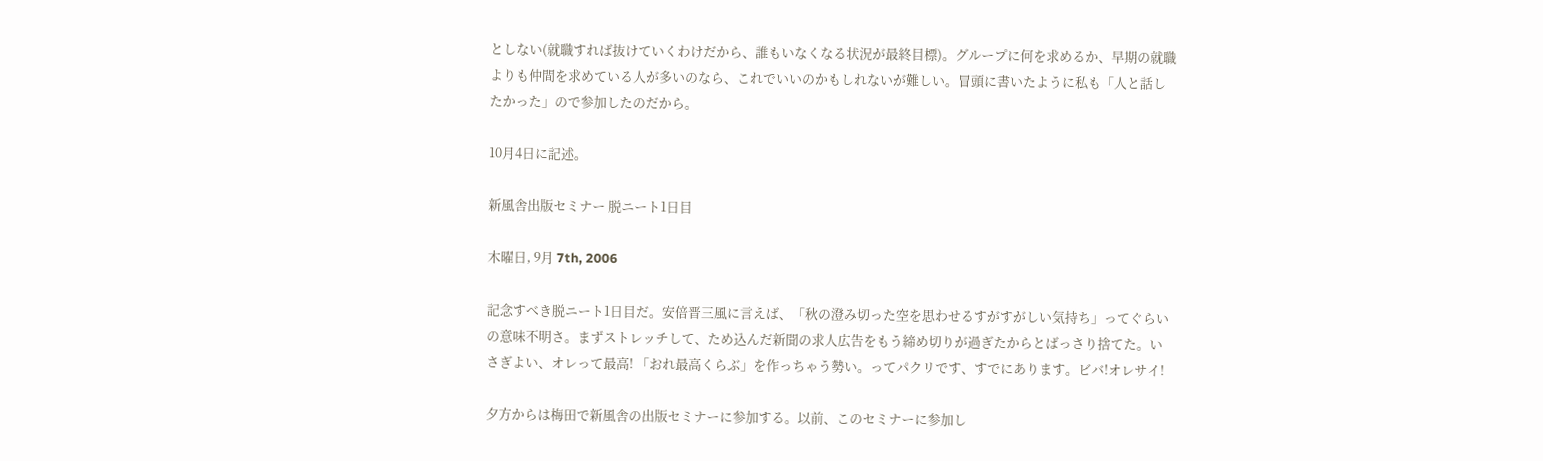としない(就職すれば抜けていくわけだから、誰もいなくなる状況が最終目標)。グループに何を求めるか、早期の就職よりも仲間を求めている人が多いのなら、これでいいのかもしれないが難しい。冒頭に書いたように私も「人と話したかった」ので参加したのだから。

10月4日に記述。

新風舎出版セミナー 脱ニート1日目

木曜日, 9月 7th, 2006

記念すべき脱ニート1日目だ。安倍晋三風に言えば、「秋の澄み切った空を思わせるすがすがしい気持ち」ってぐらいの意味不明さ。まずストレッチして、ため込んだ新聞の求人広告をもう締め切りが過ぎたからとばっさり捨てた。いさぎよい、オレって最高! 「おれ最高くらぶ」を作っちゃう勢い。ってパクリです、すでにあります。ビバ!オレサイ!

夕方からは梅田で新風舎の出版セミナーに参加する。以前、このセミナーに参加し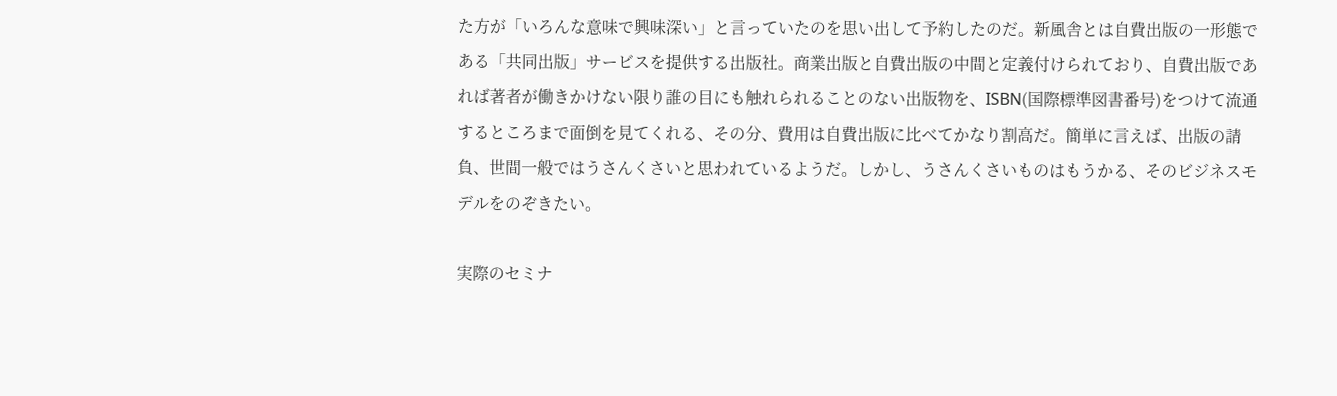た方が「いろんな意味で興味深い」と言っていたのを思い出して予約したのだ。新風舎とは自費出版の一形態である「共同出版」サービスを提供する出版社。商業出版と自費出版の中間と定義付けられており、自費出版であれば著者が働きかけない限り誰の目にも触れられることのない出版物を、ISBN(国際標準図書番号)をつけて流通するところまで面倒を見てくれる、その分、費用は自費出版に比べてかなり割高だ。簡単に言えば、出版の請負、世間一般ではうさんくさいと思われているようだ。しかし、うさんくさいものはもうかる、そのビジネスモデルをのぞきたい。

実際のセミナ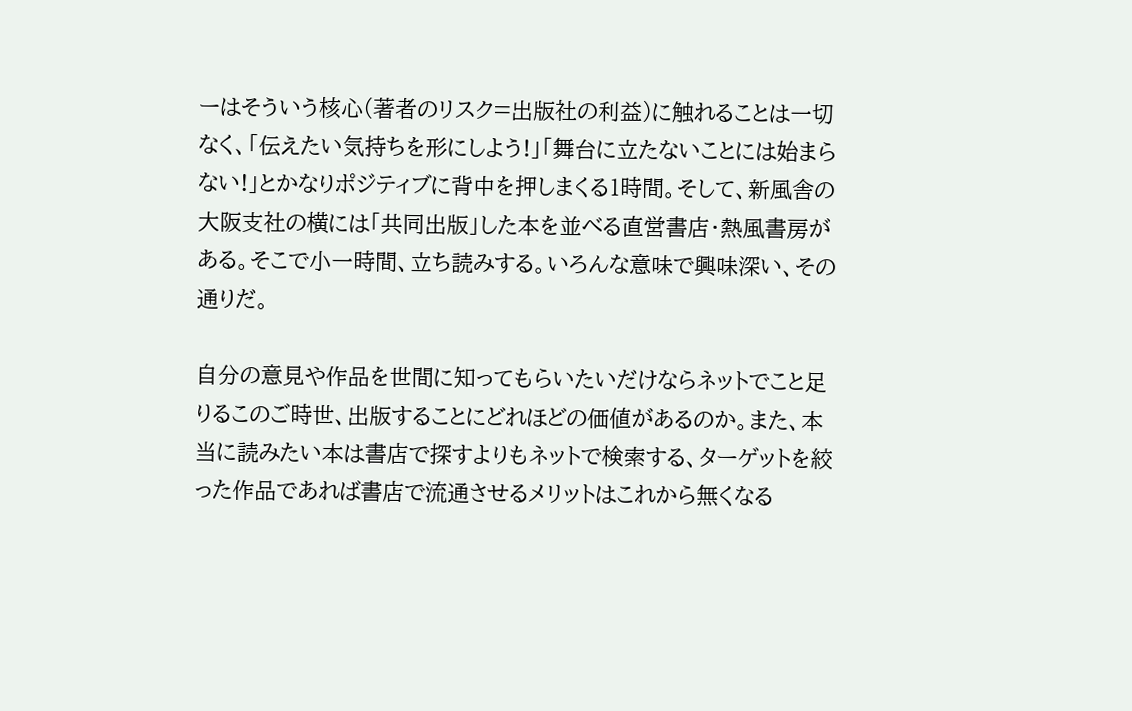ーはそういう核心(著者のリスク=出版社の利益)に触れることは一切なく、「伝えたい気持ちを形にしよう!」「舞台に立たないことには始まらない!」とかなりポジティブに背中を押しまくる1時間。そして、新風舎の大阪支社の横には「共同出版」した本を並べる直営書店・熱風書房がある。そこで小一時間、立ち読みする。いろんな意味で興味深い、その通りだ。

自分の意見や作品を世間に知ってもらいたいだけならネットでこと足りるこのご時世、出版することにどれほどの価値があるのか。また、本当に読みたい本は書店で探すよりもネットで検索する、ターゲットを絞った作品であれば書店で流通させるメリットはこれから無くなる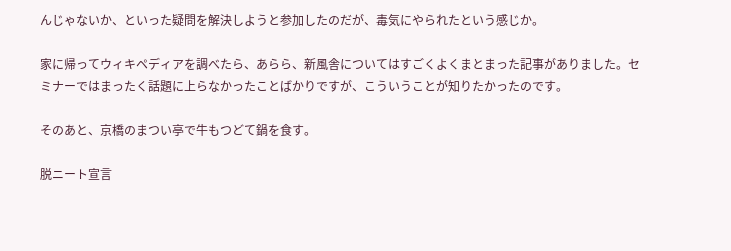んじゃないか、といった疑問を解決しようと参加したのだが、毒気にやられたという感じか。

家に帰ってウィキペディアを調べたら、あらら、新風舎についてはすごくよくまとまった記事がありました。セミナーではまったく話題に上らなかったことばかりですが、こういうことが知りたかったのです。

そのあと、京橋のまつい亭で牛もつどて鍋を食す。

脱ニート宣言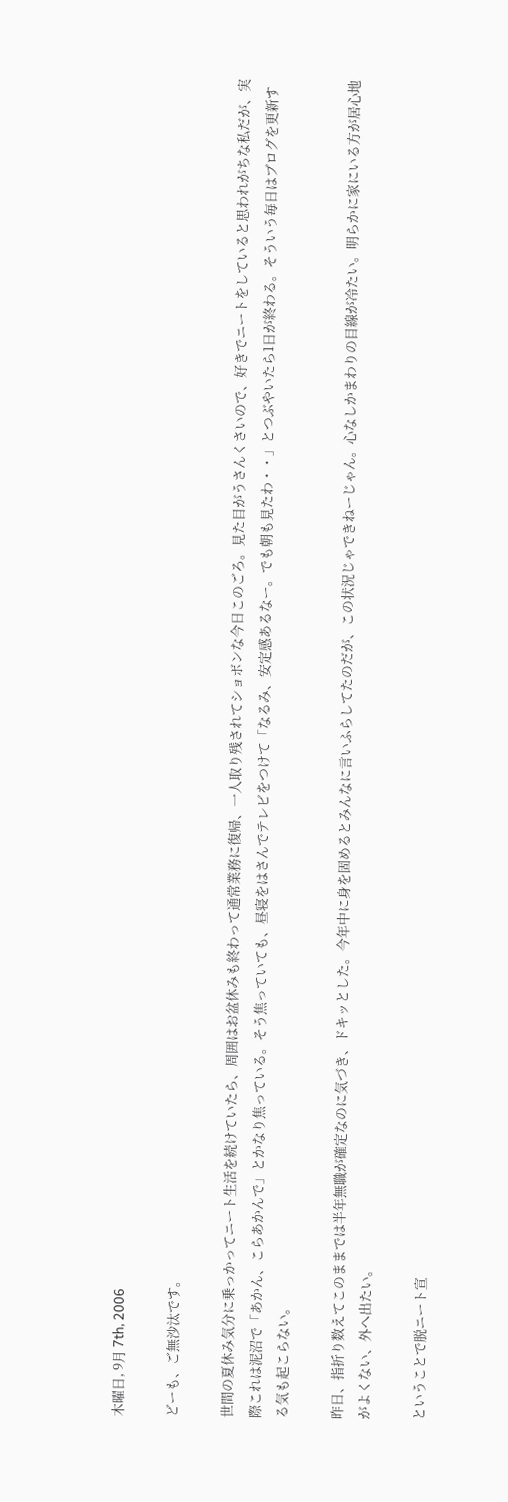木曜日, 9月 7th, 2006

どーも、ご無沙汰です。

世間の夏休み気分に乗っかってニート生活を続けていたら、周囲はお盆休みも終わって通常業務に復帰、一人取り残されてショボンな今日このごろ。見た目がうさんくさいので、好きでニートをしていると思われがちな私だが、実際これは泥沼で「あかん、こらあかんで」とかなり焦っている。そう焦っていても、昼寝をはさんでテレビをつけて「なるみ、安定感あるなー。でも朝も見たわ・・」とつぶやいたら1日が終わる。そういう毎日はブログを更新する気も起こらない。

昨日、指折り数えてこのままでは半年無職が確定なのに気づき、ドキッとした。今年中に身を固めるとみんなに言いふらしてたのだが、この状況じゃできねーじゃん。心なしかまわりの目線が冷たい。明らかに家にいる方が居心地がよくない、外へ出たい。

ということで脱ニート宣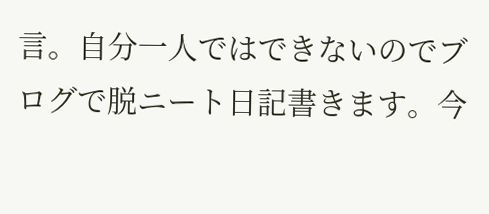言。自分一人ではできないのでブログで脱ニート日記書きます。今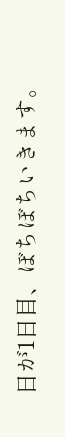日が1日目、ぼちぼちいきます。